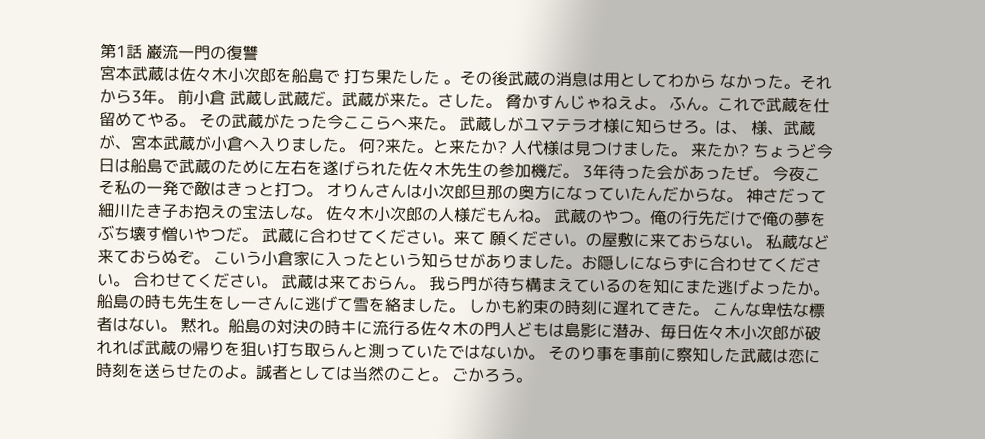第1話 巌流一門の復讐
宮本武蔵は佐々木小次郎を船島で 打ち果たした 。その後武蔵の消息は用としてわから なかった。それから3年。 前小倉 武蔵し武蔵だ。武蔵が来た。さした。 脅かすんじゃねえよ。 ふん。これで武蔵を仕留めてやる。 その武蔵がたった今ここらへ来た。 武蔵しがユマテラオ様に知らせろ。は、 様、武蔵が、宮本武蔵が小倉へ入りました。 何?来た。と来たか? 人代様は見つけました。 来たか? ちょうど今日は船島で武蔵のために左右を遂げられた佐々木先生の参加機だ。 3年待った会があったぜ。 今夜こそ私の一発で敵はきっと打つ。 オりんさんは小次郎旦那の奥方になっていたんだからな。 神さだって細川たき子お抱えの宝法しな。 佐々木小次郎の人様だもんね。 武蔵のやつ。俺の行先だけで俺の夢をぶち壊す憎いやつだ。 武蔵に合わせてください。来て 願ください。の屋敷に来ておらない。 私蔵など来ておらぬぞ。 こいう小倉家に入ったという知らせがありました。お隠しにならずに合わせてください。 合わせてください。 武蔵は来ておらん。 我ら門が待ち構まえているのを知にまた逃げよったか。 船島の時も先生をし一さんに逃げて雪を絡ました。 しかも約束の時刻に遅れてきた。 こんな卑怯な標者はない。 黙れ。船島の対決の時キに流行る佐々木の門人どもは島影に潜み、毎日佐々木小次郎が破れれば武蔵の帰りを狙い打ち取らんと測っていたではないか。 そのり事を事前に察知した武蔵は恋に時刻を送らせたのよ。誠者としては当然のこと。 ごかろう。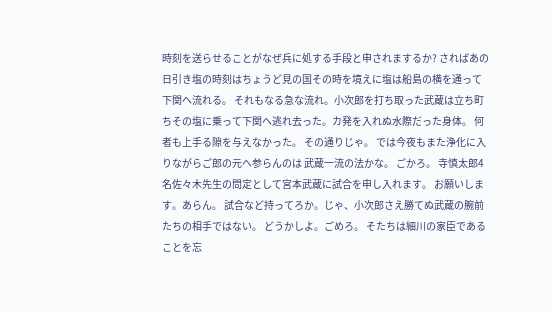時刻を送らせることがなぜ兵に処する手段と申されまするか? さればあの日引き塩の時刻はちょうど見の国その時を境えに塩は船島の横を通って下関へ流れる。 それもなる急な流れ。小次郎を打ち取った武蔵は立ち町ちその塩に乗って下関へ逃れ去った。カ発を入れぬ水際だった身体。 何者も上手る隙を与えなかった。 その通りじゃ。 では今夜もまた浄化に入りながらご郎の元へ参らんのは 武蔵一流の法かな。 ごかろ。 寺慎太郎4 名佐々木先生の問定として宮本武蔵に試合を申し入れます。 お願いします。あらん。 試合など持ってろか。じゃ、小次郎さえ勝てぬ武蔵の腕前たちの相手ではない。 どうかしよ。ごめろ。 そたちは細川の家臣であることを忘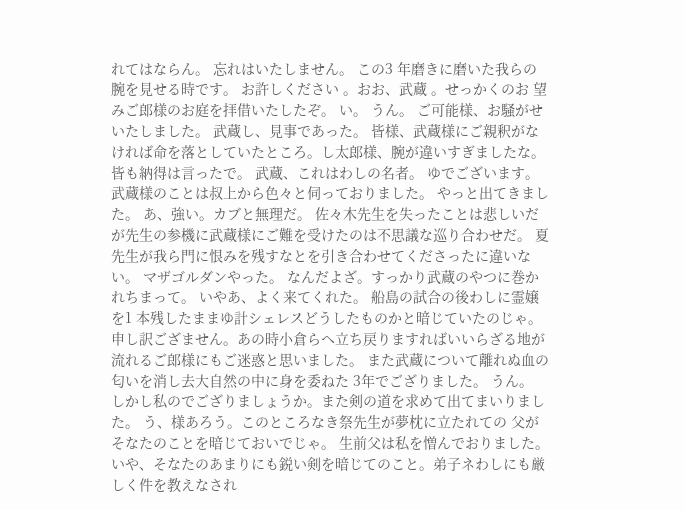れてはならん。 忘れはいたしません。 この3 年磨きに磨いた我らの腕を見せる時です。 お許しください 。おお、武蔵 。せっかくのお 望みご郎様のお庭を拝借いたしたぞ。 い。 うん。 ご可能様、お騒がせいたしました。 武蔵し、見事であった。 皆様、武蔵様にご親釈がなければ命を落としていたところ。し太郎様、腕が違いすぎましたな。 皆も納得は言ったで。 武蔵、これはわしの名者。 ゆでございます。武蔵様のことは叔上から色々と伺っておりました。 やっと出てきました。 あ、強い。カブと無理だ。 佐々木先生を失ったことは悲しいだが先生の参機に武蔵様にご難を受けたのは不思議な巡り合わせだ。 夏先生が我ら門に恨みを残すなとを引き合わせてくださったに違いない。 マザゴルダンやった。 なんだよざ。すっかり武蔵のやつに巻かれちまって。 いやあ、よく来てくれた。 船島の試合の後わしに霊嬢を1 本残したままゆ計シェレスどうしたものかと暗じていたのじゃ。 申し訳ござません。あの時小倉らへ立ち戻りますればいいらざる地が流れるご郎様にもご迷惑と思いました。 また武蔵について離れぬ血の匂いを消し去大自然の中に身を委ねた 3年でござりました。 うん。 しかし私のでござりましょうか。また剣の道を求めて出てまいりました。 う、様あろう。このところなき祭先生が夢枕に立たれての 父がそなたのことを暗じておいでじゃ。 生前父は私を憎んでおりました。 いや、そなたのあまりにも鋭い剣を暗じてのこと。弟子ネわしにも厳しく件を教えなされ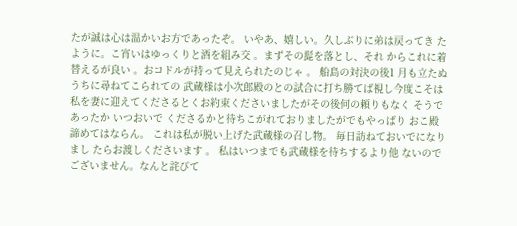たが誠は心は温かいお方であったぞ。 いやあ、嬉しい。久しぶりに弟は戻ってき たように。こ宵いはゆっくりと酒を組み交 。まずその髭を落とし、それ からこれに着替えるが良い 。おコドルが持って見えられたのじゃ 。 船島の対決の後1 月も立たぬうちに尋ねてこられての 武蔵様は小次郎殿のとの試合に打ち勝てば視し今度こそは私を妻に迎えてくださるとくお約束くださいましたがその後何の頼りもなく そうであったか いつおいで くださるかと待ちこがれておりましたがでもやっぱり おこ殿諦めてはならん。 これは私が脱い上げた武蔵様の召し物。 毎日訪ねておいでになりまし たらお渡しくださいます 。 私はいつまでも武蔵様を待ちするより他 ないのでございません。なんと詫びて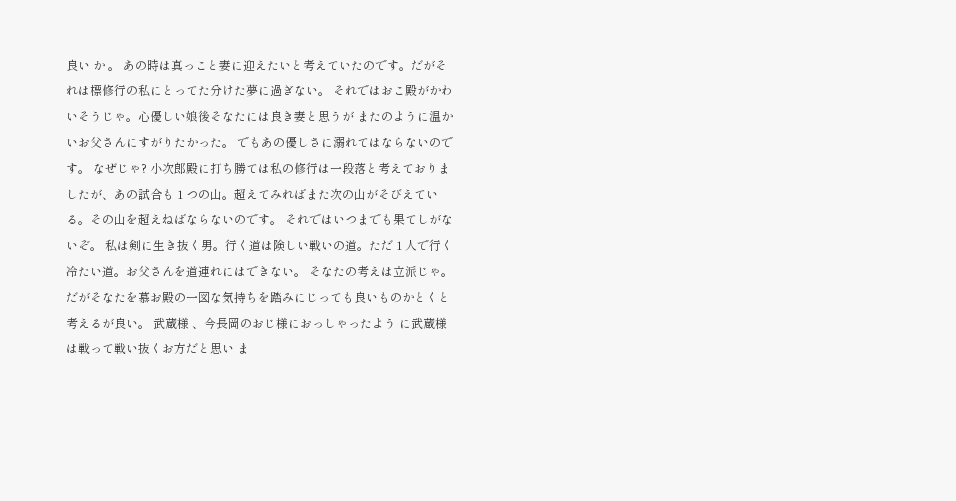良い か 。 あの時は真っこと妻に迎えたいと考えていたのです。だがそれは標修行の私にとってた分けた夢に過ぎない。 それではおこ殿がかわいそうじゃ。心優しい娘後そなたには良き妻と思うが またのように温かいお父さんにすがりたかった。 でもあの優しさに溺れてはならないのです。 なぜじゃ? 小次郎殿に打ち勝ては私の修行は一段落と考えておりましたが、あの試合も 1 つの山。超えてみればまた次の山がそびえている。その山を超えねばならないのです。 それではいつまでも果てしがないぞ。 私は剣に生き抜く男。行く道は険しい戦いの道。ただ 1 人で行く冷たい道。お父さんを道連れにはできない。 そなたの考えは立派じゃ。 だがそなたを慕お殿の一図な気持ちを踏みにじっても良いものかとくと考えるが良い。 武蔵様 、今長岡のおじ様におっしゃったよう に武蔵様は戦って戦い抜くお方だと思い ま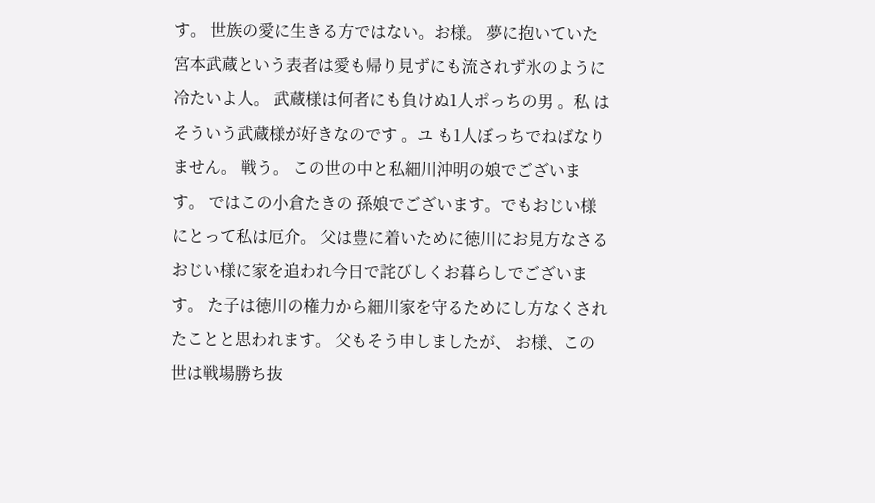す。 世族の愛に生きる方ではない。お様。 夢に抱いていた宮本武蔵という表者は愛も帰り見ずにも流されず氷のように冷たいよ人。 武蔵様は何者にも負けぬ1人ポっちの男 。私 はそういう武蔵様が好きなのです 。ユ も1人ぼっちでねばなりません。 戦う。 この世の中と私細川沖明の娘でございます。 ではこの小倉たきの 孫娘でございます。でもおじい様にとって私は厄介。 父は豊に着いために徳川にお見方なさるおじい様に家を追われ今日で詫びしくお暮らしでございます。 た子は徳川の権力から細川家を守るためにし方なくされたことと思われます。 父もそう申しましたが、 お様、この世は戦場勝ち抜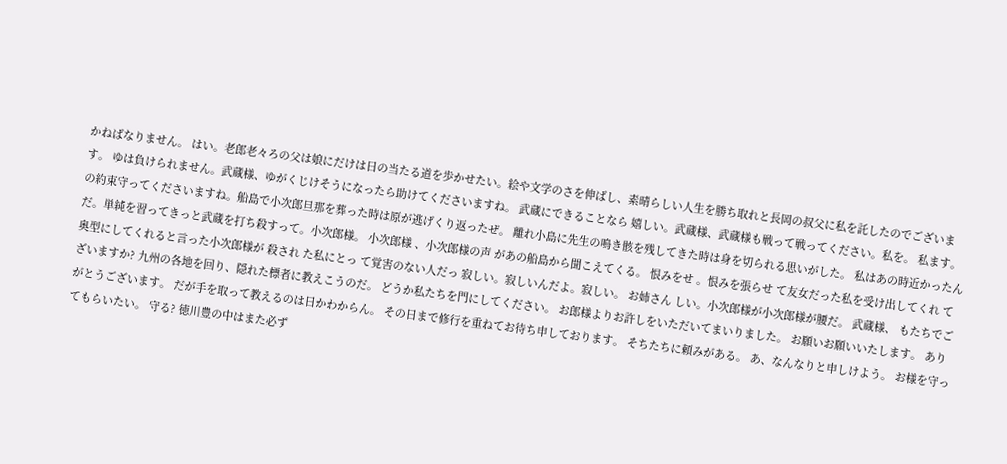かねばなりません。 はい。老郎老々ろの父は娘にだけは日の当たる道を歩かせたい。絵や文学のさを伸ばし、素晴らしい人生を勝ち取れと長岡の叔父に私を託したのでございます。 ゆは負けられません。武蔵様、ゆがくじけそうになったら助けてくださいますね。 武蔵にできることなら 嬉しい。武蔵様、武蔵様も戦って戦ってください。私を。 私ます。の約束守ってくださいますね。船島で小次郎旦那を葬った時は原が逃げくり返ったぜ。 離れ小島に先生の鳴き骸を残してきた時は身を切られる思いがした。 私はあの時近かったんだ。単純を習ってきっと武蔵を打ち殺すって。小次郎様。 小次郎様 、小次郎様の声 があの船島から聞こえてくる。 恨みをせ 。恨みを張らせ て友女だった私を受け出してくれ て奥型にしてくれると言った小次郎様が 殺され た私にとっ て覚害のない人だっ 寂しい。寂しいんだよ。寂しい。 お姉さん しい。小次郎様が小次郎様が腰だ。 武蔵様、 もたちでございますか? 九州の各地を回り、隠れた標者に教えこうのだ。 どうか私たちを門にしてください。 お郎様よりお許しをいただいてまいりました。 お願いお願いいたします。 ありがとうございます。 だが手を取って教えるのは日かわからん。 その日まで修行を重ねてお待ち申しております。 そちたちに頼みがある。 あ、なんなりと申しけよう。 お様を守ってもらいたい。 守る? 徳川豊の中はまた必ず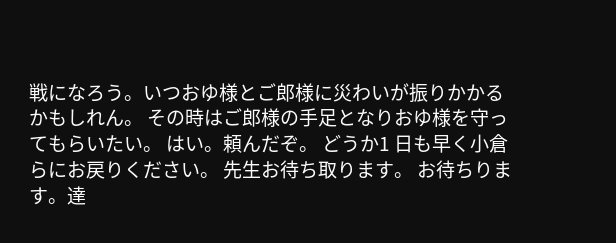戦になろう。いつおゆ様とご郎様に災わいが振りかかるかもしれん。 その時はご郎様の手足となりおゆ様を守ってもらいたい。 はい。頼んだぞ。 どうか1 日も早く小倉らにお戻りください。 先生お待ち取ります。 お待ちります。達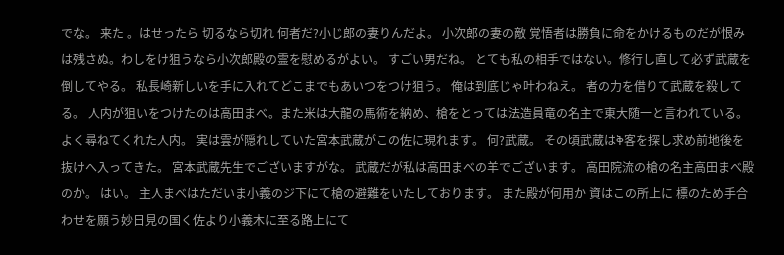でな。 来た 。はせったら 切るなら切れ 何者だ?小じ郎の妻りんだよ。 小次郎の妻の敵 覚悟者は勝負に命をかけるものだが恨みは残さぬ。わしをけ狙うなら小次郎殿の霊を慰めるがよい。 すごい男だね。 とても私の相手ではない。修行し直して必ず武蔵を倒してやる。 私長崎新しいを手に入れてどこまでもあいつをつけ狙う。 俺は到底じゃ叶わねえ。 者の力を借りて武蔵を殺してる。 人内が狙いをつけたのは高田まべ。また米は大龍の馬術を納め、槍をとっては法造員竜の名主で東大随一と言われている。 よく尋ねてくれた人内。 実は雲が隠れしていた宮本武蔵がこの佐に現れます。 何?武蔵。 その頃武蔵はቅ客を探し求め前地後を抜けへ入ってきた。 宮本武蔵先生でございますがな。 武蔵だが私は高田まべの羊でございます。 高田院流の槍の名主高田まべ殿のか。 はい。 主人まべはただいま小義のジ下にて槍の避難をいたしております。 また殿が何用か 資はこの所上に 標のため手合わせを願う妙日見の国く佐より小義木に至る路上にて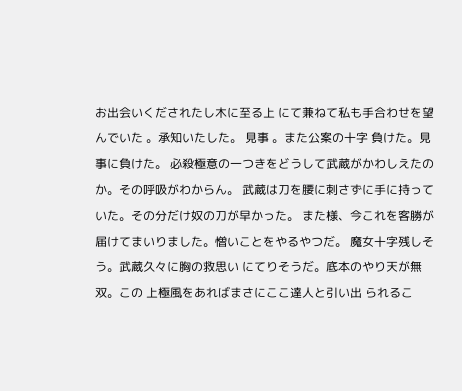お出会いくだされたし木に至る上 にて兼ねて私も手合わせを望んでいた 。承知いたした。 見事 。また公案の十字 負けた。見事に負けた。 必殺極意の一つきをどうして武蔵がかわしえたのか。その呼吸がわからん。 武蔵は刀を腰に刺さずに手に持っていた。その分だけ奴の刀が早かった。 また様、今これを客勝が届けてまいりました。憎いことをやるやつだ。 魔女十字残しそう。武蔵久々に胸の救思い にてりそうだ。底本のやり天が無双。この 上極風をあればまさにここ達人と引い出 られるこ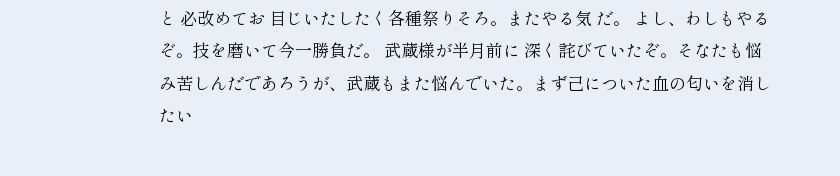と 必改めてお 目じいたしたく各種祭りそろ。またやる気 だ。 よし、わしもやるぞ。技を磨いて今一勝負だ。 武蔵様が半月前に 深く詫びていたぞ。そなたも悩み苦しんだであろうが、武蔵もまた悩んでいた。まず己についた血の匂いを消したい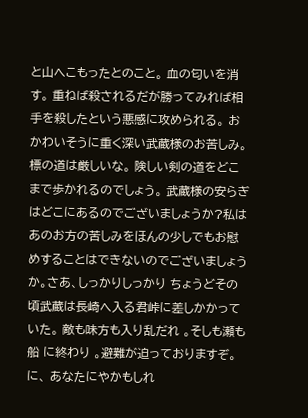と山へこもったとのこと。 血の匂いを消す。 重ねば殺されるだが勝ってみれば相手を殺したという悪感に攻められる。 おかわいそうに重く深い武蔵様のお苦しみ。 標の道は厳しいな。 険しい剣の道をどこまで歩かれるのでしょう。 武蔵様の安らぎはどこにあるのでございましょうか?私はあのお方の苦しみをほんの少しでもお慰めすることはできないのでございましょうか。さあ、しっかりしっかり ちょうどその頃武蔵は長崎へ入る君峠に差しかかっていた。 敵も味方も入り乱だれ 。そしも瀬も船 に終わり 。避難が迫っておりますぞ。に、 あなたにやかもしれ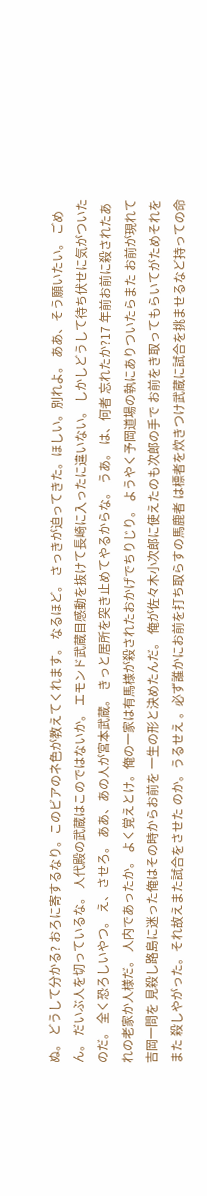ぬ。 どうして分かる? おろに寄するなり。このビアのネ色が教えてくれます。 なるほど。 さっきが迫ってきた。ほしい。別れよ。 ああ、そう願いたい。 ごめん。 だいぶ人を切っているな。 人代殿の武蔵はこのではないか。 エモンド武蔵目感動を抜けて長崎に入ったに違いない。 しかしどうして待ち伏せに気がついたのだ。 全く恐ろしいやつ。 え、させろ。 ああ、あの人が宮本武蔵。 きっと居所を突き止めてやるからな。 うあ。 は、何者 忘れたか?17 年前お前に殺されたあれの老家か人様だ。 人内であったか。 よく覚えとけ。俺の一家は有馬様が殺されたおかげでちりじり。 ようやく予岡道場の執にありついたらまた お前が現れて吉岡一問を 見殺し路島に迷った俺はその時からお前を 一生の形と決めたんだ。 俺が佐々木小次郎に使えたのも次郎の手で お前をき取ってもらいてがためそれをまた 殺しやがった。それ故えまた試合をさせた のか。うるせえ 。必ず誰かにお前を打ち取らすの馬鹿者 は標者を炊きつけ武蔵に試合を挑ませるなど持っての命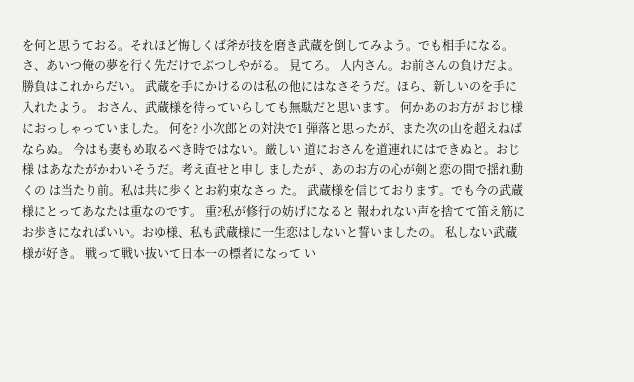を何と思うておる。それほど悔しくば斧が技を磨き武蔵を倒してみよう。でも相手になる。さ、あいつ俺の夢を行く先だけでぶつしやがる。 見てろ。 人内さん。お前さんの負けだよ。 勝負はこれからだい。 武蔵を手にかけるのは私の他にはなさそうだ。ほら、新しいのを手に入れたよう。 おさん、武蔵様を待っていらしても無駄だと思います。 何かあのお方が おじ様におっしゃっていました。 何を? 小次郎との対決で1 弾落と思ったが、また次の山を超えねばならぬ。 今はも妻もめ取るべき時ではない。厳しい 道におさんを道連れにはできぬと。おじ様 はあなたがかわいそうだ。考え直せと申し ましたが 、あのお方の心が剣と恋の間で揺れ動くの は当たり前。私は共に歩くとお約束なさっ た。 武蔵様を信じております。でも今の武蔵様にとってあなたは重なのです。 重?私が修行の妨げになると 報われない声を捨てて笛え筋にお歩きになればいい。おゆ様、私も武蔵様に一生恋はしないと誓いましたの。 私しない武蔵様が好き。 戦って戦い抜いて日本一の標者になって い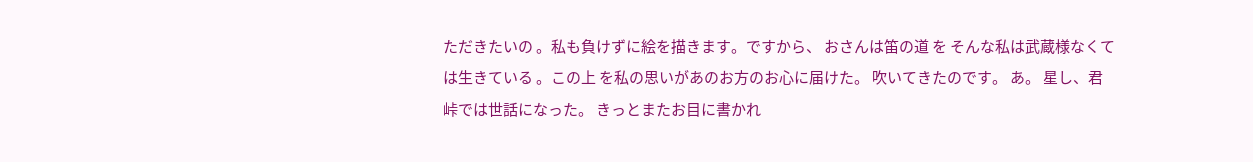ただきたいの 。私も負けずに絵を描きます。ですから、 おさんは笛の道 を そんな私は武蔵様なくては生きている 。この上 を私の思いがあのお方のお心に届けた。 吹いてきたのです。 あ。 星し、君峠では世話になった。 きっとまたお目に書かれ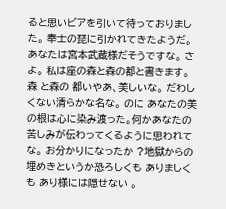ると思いビアを引いて待っておりました。 奉士の琵に引かれてきたようだ。 あなたは宮本武蔵様だそうですな。 さよ。 私は座の森と森の都と書きます。 森 と森の 都いやあ、美しいな。 だわしくない清らかな名な。 のに あなたの美の根は心に染み渡った。何かあなたの苦しみが伝わってくるように思われてな。 お分かりになったか ?地獄からの埋めきというか恐ろしくも ありましくも あり様には隠せない 。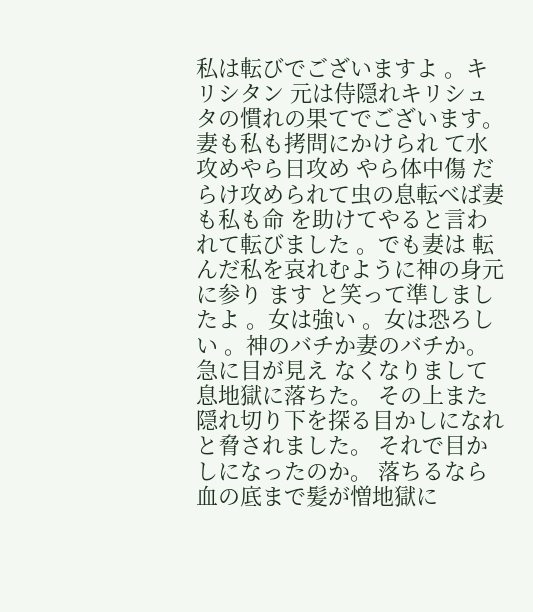私は転びでございますよ 。キリシタン 元は侍隠れキリシュタの慣れの果てでございます。 妻も私も拷問にかけられ て水攻めやら日攻め やら体中傷 だらけ攻められて虫の息転べば妻も私も命 を助けてやると言われて転びました 。でも妻は 転んだ私を哀れむように神の身元に参り ます と笑って準しましたよ 。女は強い 。女は恐ろしい 。神のバチか妻のバチか。急に目が見え なくなりまして息地獄に落ちた。 その上また隠れ切り下を探る目かしになれと脅されました。 それで目かしになったのか。 落ちるなら血の底まで髪が憎地獄に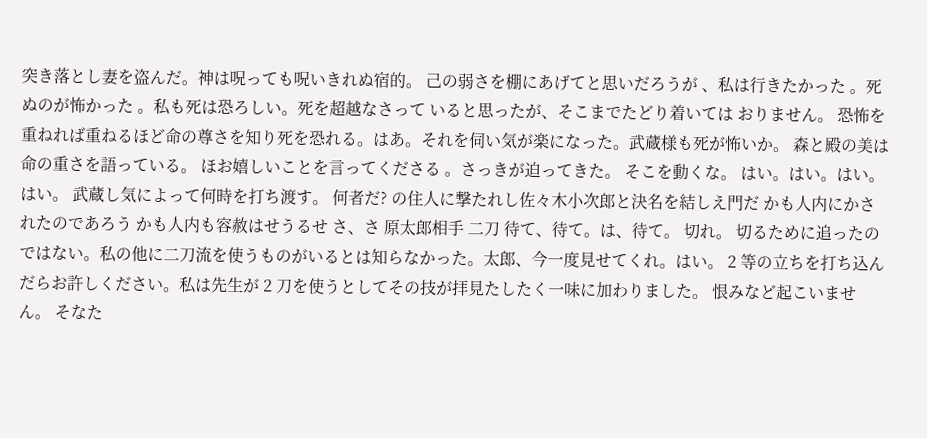突き落とし妻を盗んだ。神は呪っても呪いきれぬ宿的。 己の弱さを棚にあげてと思いだろうが 、私は行きたかった 。死ぬのが怖かった 。私も死は恐ろしい。死を超越なさって いると思ったが、そこまでたどり着いては おりません。 恐怖を重ねれば重ねるほど命の尊さを知り死を恐れる。はあ。それを伺い気が楽になった。武蔵様も死が怖いか。 森と殿の美は命の重さを語っている。 ほお嬉しいことを言ってくださる 。さっきが迫ってきた。 そこを動くな。 はい。はい。はい。はい。 武蔵し気によって何時を打ち渡す。 何者だ? の住人に撃たれし佐々木小次郎と決名を結しえ門だ かも人内にかされたのであろう かも人内も容赦はせうるせ さ、さ 原太郎相手 二刀 待て、待て。は、待て。 切れ。 切るために追ったのではない。私の他に二刀流を使うものがいるとは知らなかった。太郎、今一度見せてくれ。はい。 2 等の立ちを打ち込んだらお許しください。私は先生が 2 刀を使うとしてその技が拝見たしたく一味に加わりました。 恨みなど起こいません。 そなた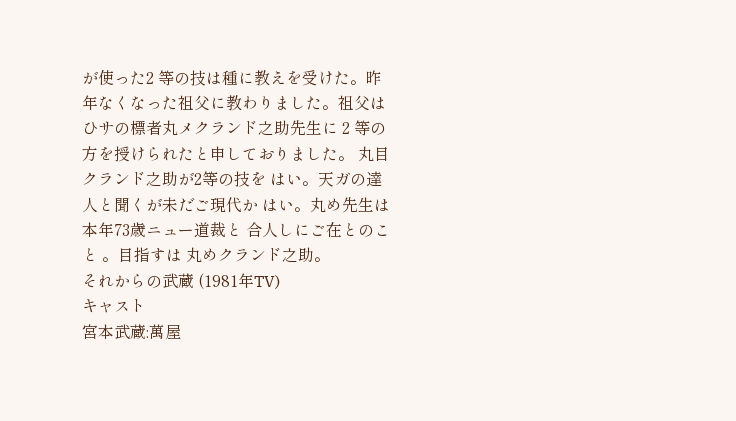が使った2 等の技は種に教えを受けた。昨年なくなった祖父に教わりました。祖父はひサの標者丸メクランド之助先生に 2 等の方を授けられたと申しておりました。 丸目クランド之助が2等の技を はい。天ガの達人と聞くが未だご現代か はい。丸め先生は本年73歳ニュー道裁と 合人しにご在とのこと 。目指すは 丸めクランド之助。
それからの武蔵 (1981年TV)
キャスト
宮本武蔵:萬屋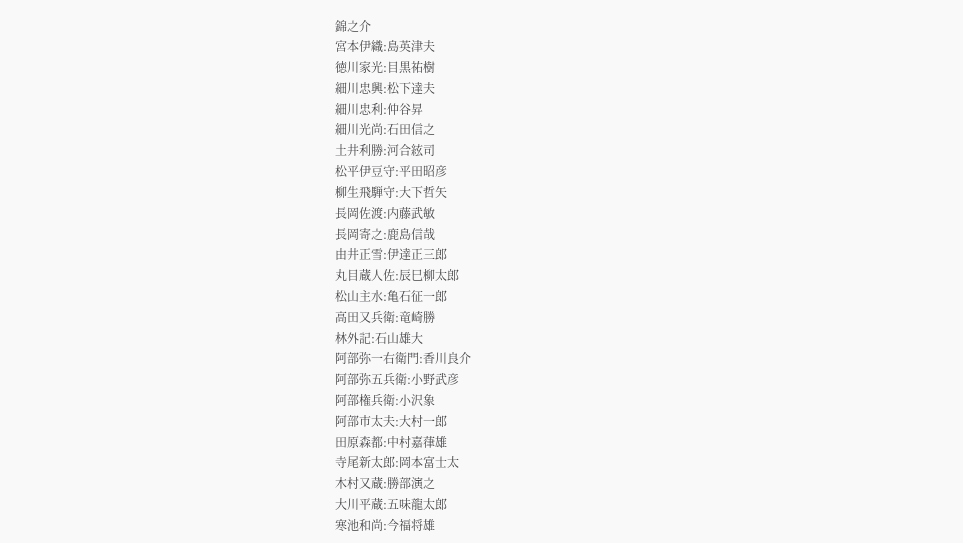錦之介
宮本伊織:島英津夫
徳川家光:目黒祐樹
細川忠興:松下達夫
細川忠利:仲谷昇
細川光尚:石田信之
土井利勝:河合絃司
松平伊豆守:平田昭彦
柳生飛騨守:大下哲矢
長岡佐渡:内藤武敏
長岡寄之:鹿島信哉
由井正雪:伊達正三郎
丸目蔵人佐:辰巳柳太郎
松山主水:亀石征一郎
高田又兵衛:竜崎勝
林外記:石山雄大
阿部弥一右衛門:香川良介
阿部弥五兵衛:小野武彦
阿部権兵衛:小沢象
阿部市太夫:大村一郎
田原森都:中村嘉葎雄
寺尾新太郎:岡本富士太
木村又蔵:勝部演之
大川平蔵:五味龍太郎
寒池和尚:今福将雄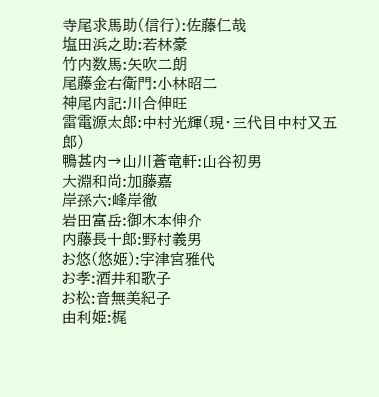寺尾求馬助(信行):佐藤仁哉
塩田浜之助:若林豪
竹内数馬:矢吹二朗
尾藤金右衛門:小林昭二
神尾内記:川合伸旺
雷電源太郎:中村光輝(現・三代目中村又五郎)
鴨甚内→山川蒼竜軒:山谷初男
大淵和尚:加藤嘉
岸孫六:峰岸徹
岩田富岳:御木本伸介
内藤長十郎:野村義男
お悠(悠姫):宇津宮雅代
お孝:酒井和歌子
お松:音無美紀子
由利姫:梶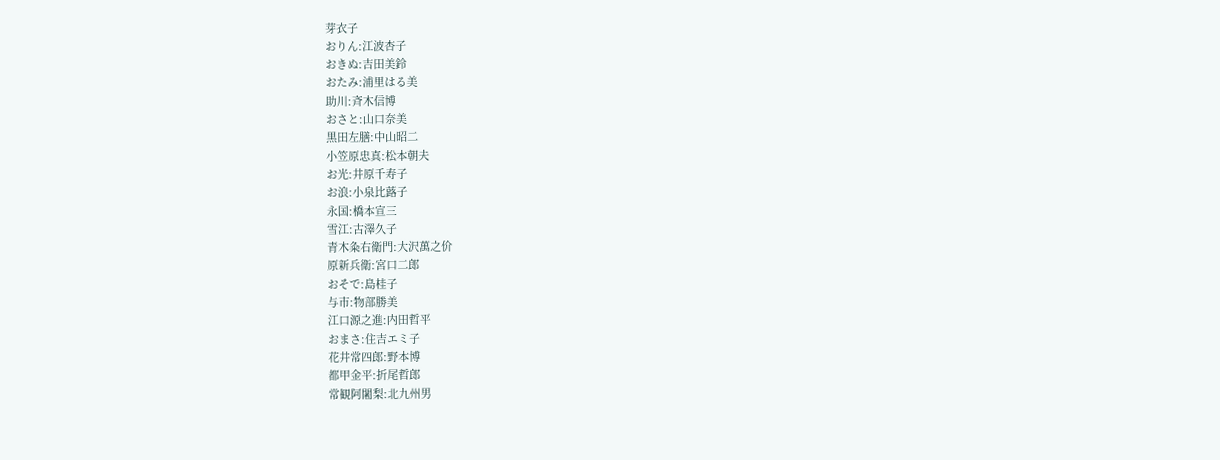芽衣子
おりん:江波杏子
おきぬ:吉田美鈴
おたみ:浦里はる美
助川:斉木信博
おさと:山口奈美
黒田左膳:中山昭二
小笠原忠真:松本朝夫
お光:井原千寿子
お浪:小泉比蕗子
永国:橋本宣三
雪江:古澤久子
青木粂右衛門:大沢萬之价
原新兵衛:宮口二郎
おそで:島桂子
与市:物部勝美
江口源之進:内田哲平
おまさ:住吉エミ子
花井常四郎:野本博
都甲金平:折尾哲郎
常観阿闍梨:北九州男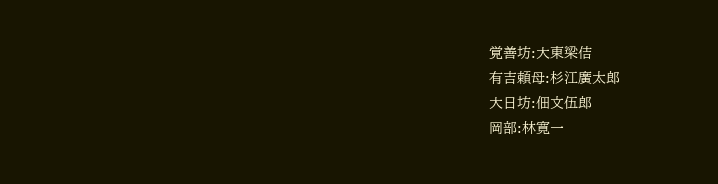覚善坊:大東梁佶
有吉頼母:杉江廣太郎
大日坊:佃文伍郎
岡部:林寛一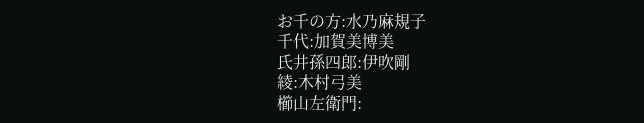お千の方:水乃麻規子
千代:加賀美博美
氏井孫四郎:伊吹剛
綾:木村弓美
櫛山左衛門: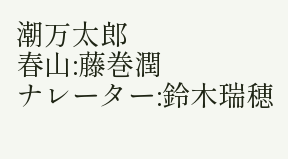潮万太郎
春山:藤巻潤
ナレーター:鈴木瑞穂